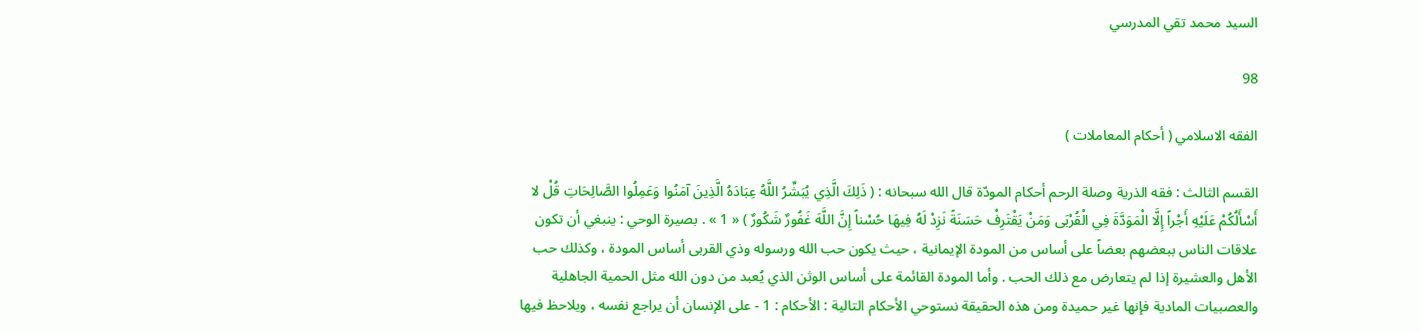السيد محمد تقي المدرسي

98

الفقه الاسلامي ( أحكام المعاملات )

القسم الثالث : فقه الذرية وصلة الرحم أحكام المودّة قال الله سبحانه : ( ذَلِكَ الَّذِي يُبَشِّرُ اللَّهُ عِبَادَهُ الَّذِينَ آمَنُوا وَعَمِلُوا الصَّالِحَاتِ قُلْ لا أَسْأَلُكُمْ عَلَيْهِ أَجْراً إِلَّا الْمَوَدَّةَ فِي الْقُرْبَى وَمَنْ يَقْتَرِفْ حَسَنَةً نَزِدْ لَهُ فِيهَا حُسْناً إِنَّ اللَّهَ غَفُورٌ شَكُورٌ ) « 1 » . بصيرة الوحي : ينبغي أن تكون علاقات الناس ببعضهم بعضاً على أساس من المودة الإيمانية ، حيث يكون حب الله ورسوله وذي القربى أساس المودة ، وكذلك حب الأهل والعشيرة إذا لم يتعارض مع ذلك الحب . وأما المودة القائمة على أساس الوثن الذي يُعبد من دون الله مثل الحمية الجاهلية والعصبيات المادية فإنها غير حميدة ومن هذه الحقيقة نستوحي الأحكام التالية : الأحكام : 1 - على الإنسان أن يراجع نفسه ، ويلاحظ فيها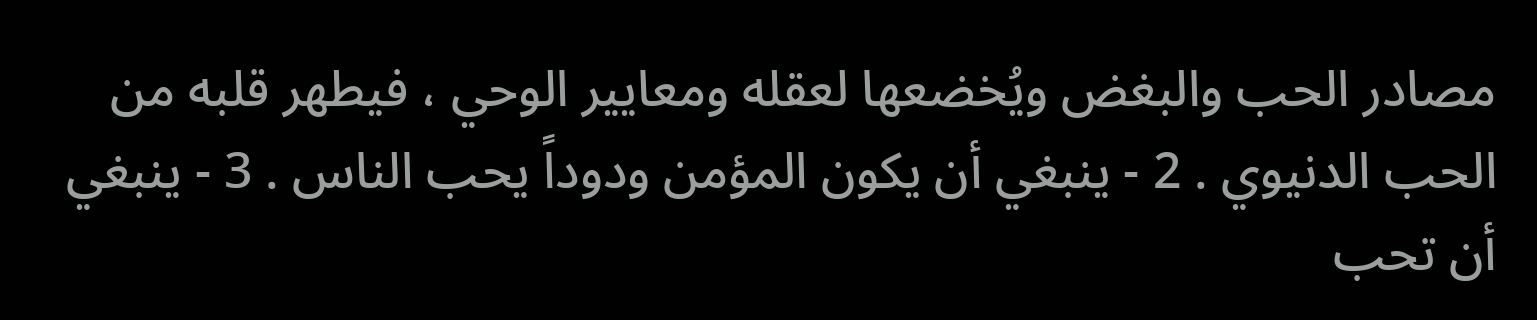مصادر الحب والبغض ويُخضعها لعقله ومعايير الوحي ، فيطهر قلبه من الحب الدنيوي . 2 - ينبغي أن يكون المؤمن ودوداً يحب الناس . 3 - ينبغي أن تحب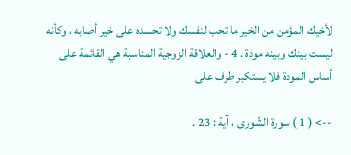لأخيك المؤمن من الخير ما تحب لنفسك ولا تحسده على خير أصابه ، وكأنه ليست بينك وبينه مودة . 4 - والعلاقة الزوجية المناسبة هي القائمة على أساس المودة فلا يستكبر طرف على

--> ( 1 ) سورة الشّورى ، آية : 23 .